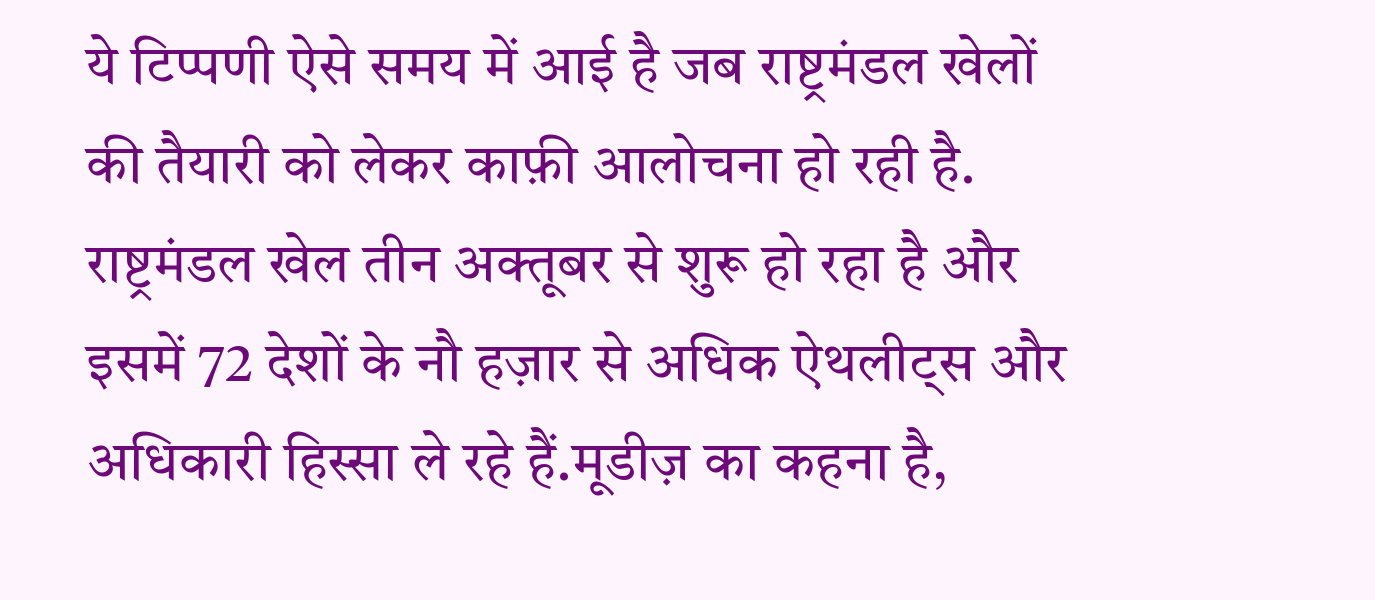ये टिप्पणी ऐसे समय में आई है जब राष्ट्रमंडल खेलों की तैयारी को लेकर काफ़ी आलोचना हो रही है. राष्ट्रमंडल खेल तीन अक्तूबर से शुरू हो रहा है और इसमें 72 देशों के नौ हज़ार से अधिक ऐथलीट्स और अधिकारी हिस्सा ले रहे हैं.मूडीज़ का कहना है,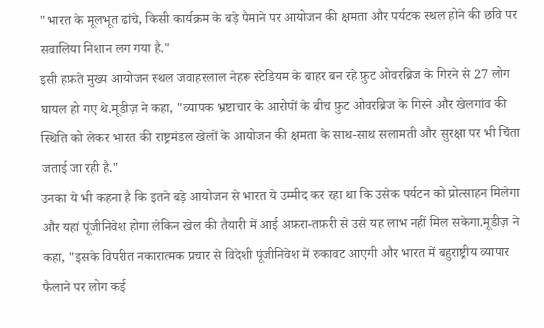"भारत के मूलभूत ढांचे, किसी कार्यक्रम के बड़े पैमाने पर आयोजन की क्षमता और पर्यटक स्थल होने की छवि पर सवालिया निशान लग गया है."
इसी हफ़ते मुख्य आयोजन स्थल जवाहरलाल नेहरू स्टेडियम के बाहर बन रहे फ़ुट ओवरब्रिज के गिरने से 27 लोग घायल हो गए थे.मूडीज़ ने कहा, "व्यापक भ्रष्टाचार के आरोपों के बीच फ़ुट ओवरब्रिज के गिरने और खेलगांव की स्थिति को लेकर भारत की राष्ट्रमंडल खेलों के आयोजन की क्षमता के साथ-साथ सलामती और सुरक्षा पर भी चिंता जताई जा रही है."
उनका ये भी कहना है कि इतने बड़े आयोजन से भारत ये उम्मीद कर रहा था कि उसेक पर्यटन को प्रोत्साहन मिलेगा और यहां पूंजीनिवेश होगा लेकिन खेल की तैयारी में आई अफ़रा-तफ़री से उसे यह लाभ नहीं मिल सकेगा.मूडीज़ ने कहा, "इसके विपरीत नकारात्मक प्रचार से विदेशी पूंजीनिवेश में रुकावट आएगी और भारत में बहुराष्ट्रीय व्यापार फैलाने पर लोग कई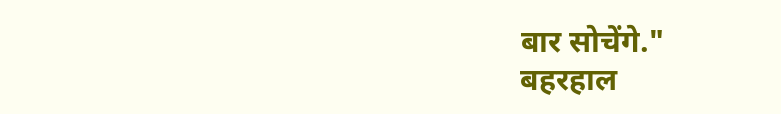बार सोचेंगे."
बहरहाल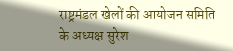राष्ट्रमंडल खेलों की आयोजन समिति के अध्यक्ष सुरेश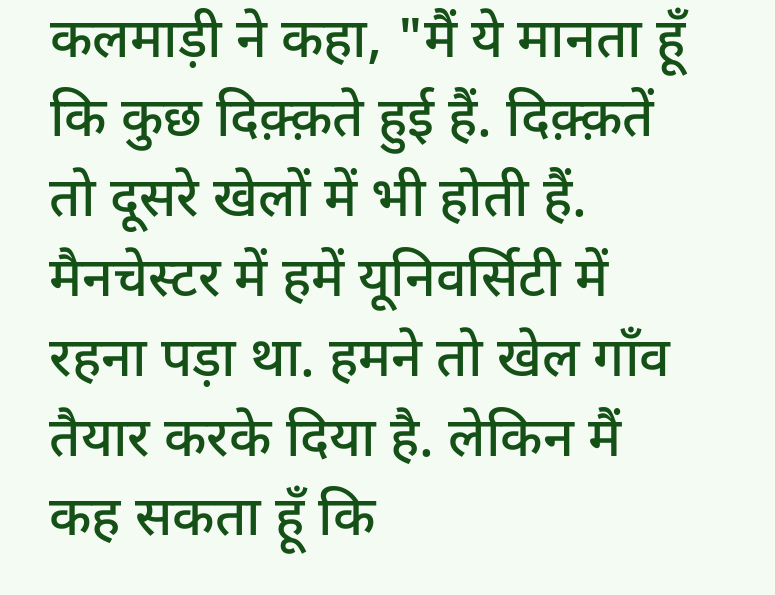कलमाड़ी ने कहा, "मैं ये मानता हूँ कि कुछ दिक़्क़ते हुई हैं. दिक़्क़तें तो दूसरे खेलों में भी होती हैं. मैनचेस्टर में हमें यूनिवर्सिटी में रहना पड़ा था. हमने तो खेल गाँव तैयार करके दिया है. लेकिन मैं कह सकता हूँ कि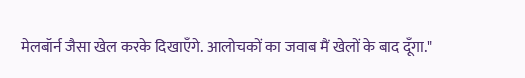मेलबॉर्न जैसा खेल करके दिखाएँगे. आलोचकों का जवाब मैं खेलों के बाद दूँगा."